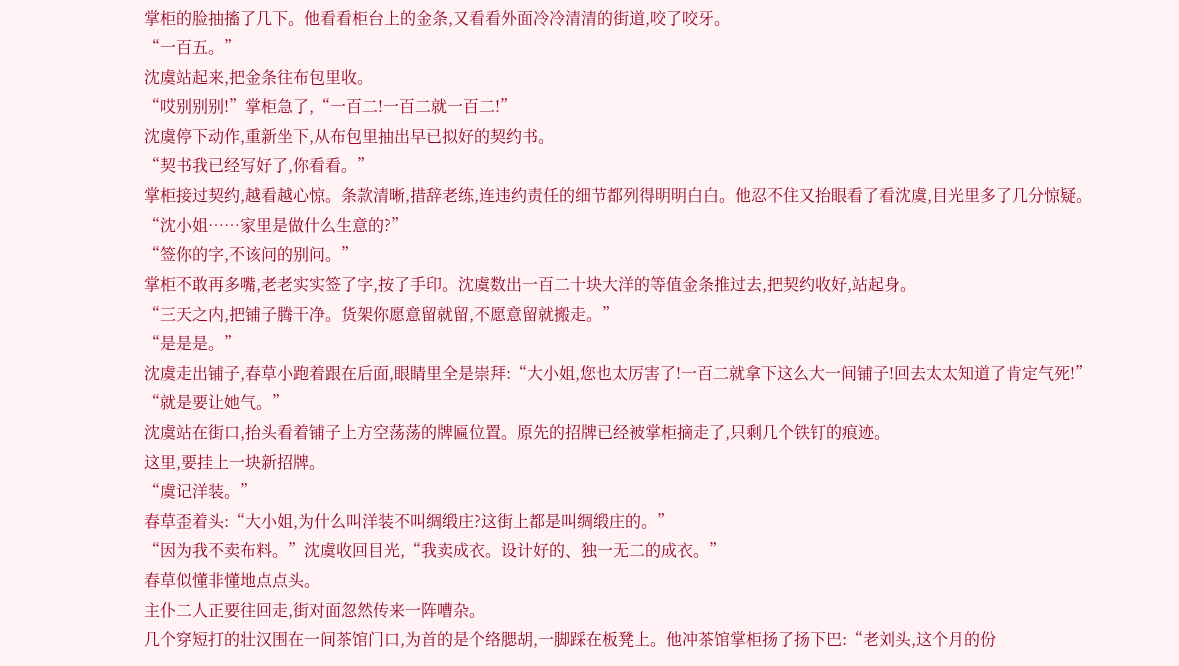掌柜的脸抽搐了几下。他看看柜台上的金条,又看看外面冷冷清清的街道,咬了咬牙。
“一百五。”
沈虞站起来,把金条往布包里收。
“哎别别别!”掌柜急了,“一百二!一百二就一百二!”
沈虞停下动作,重新坐下,从布包里抽出早已拟好的契约书。
“契书我已经写好了,你看看。”
掌柜接过契约,越看越心惊。条款清晰,措辞老练,连违约责任的细节都列得明明白白。他忍不住又抬眼看了看沈虞,目光里多了几分惊疑。
“沈小姐……家里是做什么生意的?”
“签你的字,不该问的别问。”
掌柜不敢再多嘴,老老实实签了字,按了手印。沈虞数出一百二十块大洋的等值金条推过去,把契约收好,站起身。
“三天之内,把铺子腾干净。货架你愿意留就留,不愿意留就搬走。”
“是是是。”
沈虞走出铺子,春草小跑着跟在后面,眼睛里全是崇拜:“大小姐,您也太厉害了!一百二就拿下这么大一间铺子!回去太太知道了肯定气死!”
“就是要让她气。”
沈虞站在街口,抬头看着铺子上方空荡荡的牌匾位置。原先的招牌已经被掌柜摘走了,只剩几个铁钉的痕迹。
这里,要挂上一块新招牌。
“虞记洋装。”
春草歪着头:“大小姐,为什么叫洋装不叫绸缎庄?这街上都是叫绸缎庄的。”
“因为我不卖布料。”沈虞收回目光,“我卖成衣。设计好的、独一无二的成衣。”
春草似懂非懂地点点头。
主仆二人正要往回走,街对面忽然传来一阵嘈杂。
几个穿短打的壮汉围在一间茶馆门口,为首的是个络腮胡,一脚踩在板凳上。他冲茶馆掌柜扬了扬下巴:“老刘头,这个月的份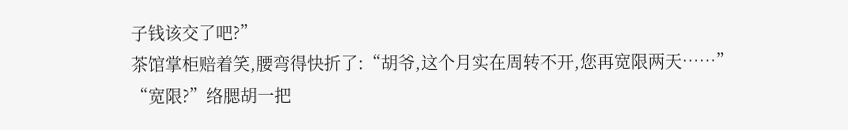子钱该交了吧?”
茶馆掌柜赔着笑,腰弯得快折了:“胡爷,这个月实在周转不开,您再宽限两天……”
“宽限?”络腮胡一把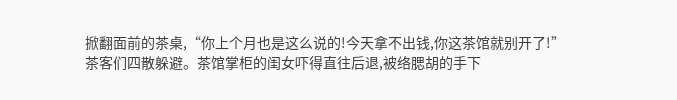掀翻面前的茶桌,“你上个月也是这么说的!今天拿不出钱,你这茶馆就别开了!”
茶客们四散躲避。茶馆掌柜的闺女吓得直往后退,被络腮胡的手下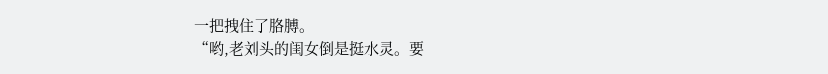一把拽住了胳膊。
“哟,老刘头的闺女倒是挺水灵。要